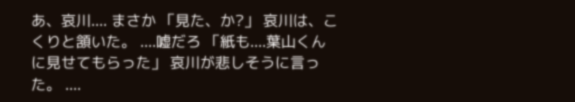あ、哀川.... まさか 「見た、か?」 哀川は、こくりと頷いた。 ....嘘だろ 「紙も....葉山くんに見せてもらった」 哀川が悲しそうに言った。 ....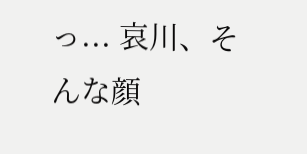っ... 哀川、そんな顔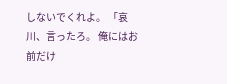しないでくれよ。 「哀川、言ったろ。 俺にはお前だけ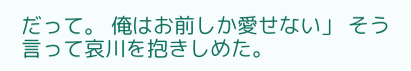だって。 俺はお前しか愛せない」 そう言って哀川を抱きしめた。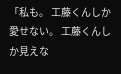「私も。 工藤くんしか愛せない。 工藤くんしか見えな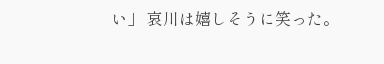い」 哀川は嬉しそうに笑った。